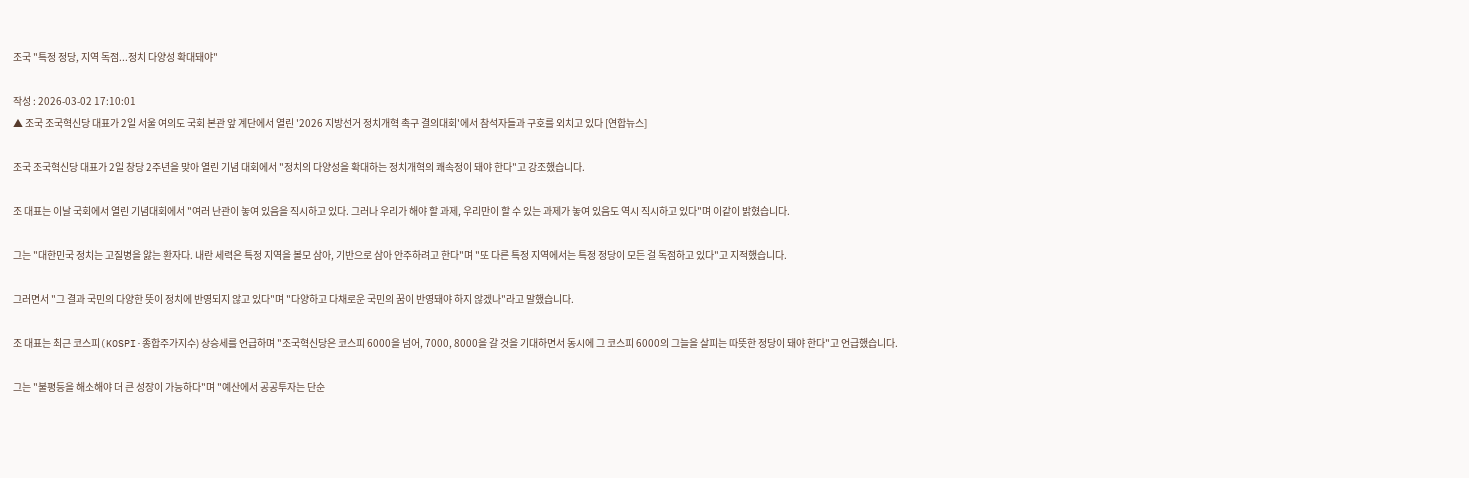조국 "특정 정당, 지역 독점...정치 다양성 확대돼야"

작성 : 2026-03-02 17:10:01
▲ 조국 조국혁신당 대표가 2일 서울 여의도 국회 본관 앞 계단에서 열린 '2026 지방선거 정치개혁 촉구 결의대회'에서 참석자들과 구호를 외치고 있다 [연합뉴스]

조국 조국혁신당 대표가 2일 창당 2주년을 맞아 열린 기념 대회에서 "정치의 다양성을 확대하는 정치개혁의 쾌속정이 돼야 한다"고 강조했습니다.

조 대표는 이날 국회에서 열린 기념대회에서 "여러 난관이 놓여 있음을 직시하고 있다. 그러나 우리가 해야 할 과제, 우리만이 할 수 있는 과제가 놓여 있음도 역시 직시하고 있다"며 이같이 밝혔습니다.

그는 "대한민국 정치는 고질병을 앓는 환자다. 내란 세력은 특정 지역을 볼모 삼아, 기반으로 삼아 안주하려고 한다"며 "또 다른 특정 지역에서는 특정 정당이 모든 걸 독점하고 있다"고 지적했습니다.

그러면서 "그 결과 국민의 다양한 뜻이 정치에 반영되지 않고 있다"며 "다양하고 다채로운 국민의 꿈이 반영돼야 하지 않겠나"라고 말했습니다.

조 대표는 최근 코스피(KOSPI·종합주가지수) 상승세를 언급하며 "조국혁신당은 코스피 6000을 넘어, 7000, 8000을 갈 것을 기대하면서 동시에 그 코스피 6000의 그늘을 살피는 따뜻한 정당이 돼야 한다"고 언급했습니다.

그는 "불평등을 해소해야 더 큰 성장이 가능하다"며 "예산에서 공공투자는 단순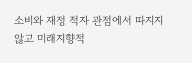소비와 재정 적자 관점에서 따지지 않고 미래지향적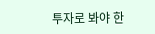투자로 봐야 한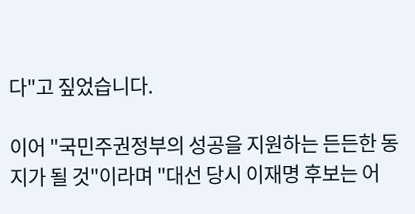다"고 짚었습니다.

이어 "국민주권정부의 성공을 지원하는 든든한 동지가 될 것"이라며 "대선 당시 이재명 후보는 어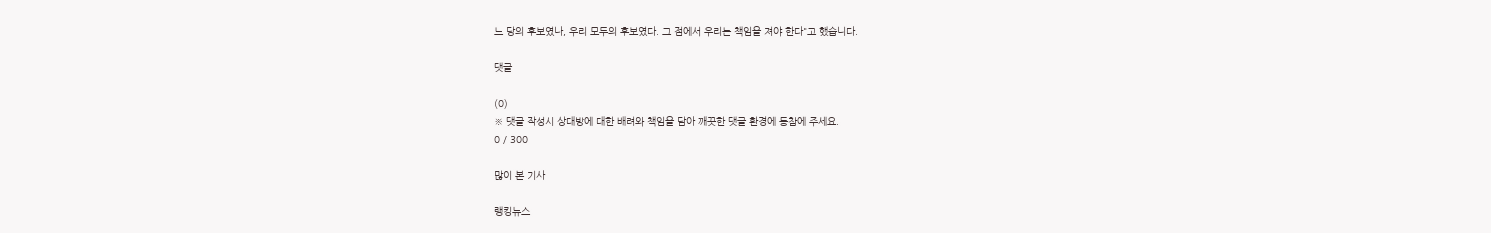느 당의 후보였나, 우리 모두의 후보였다. 그 점에서 우리는 책임을 져야 한다"고 했습니다.

댓글

(0)
※ 댓글 작성시 상대방에 대한 배려와 책임을 담아 깨끗한 댓글 환경에 동참에 주세요.
0 / 300

많이 본 기사

랭킹뉴스